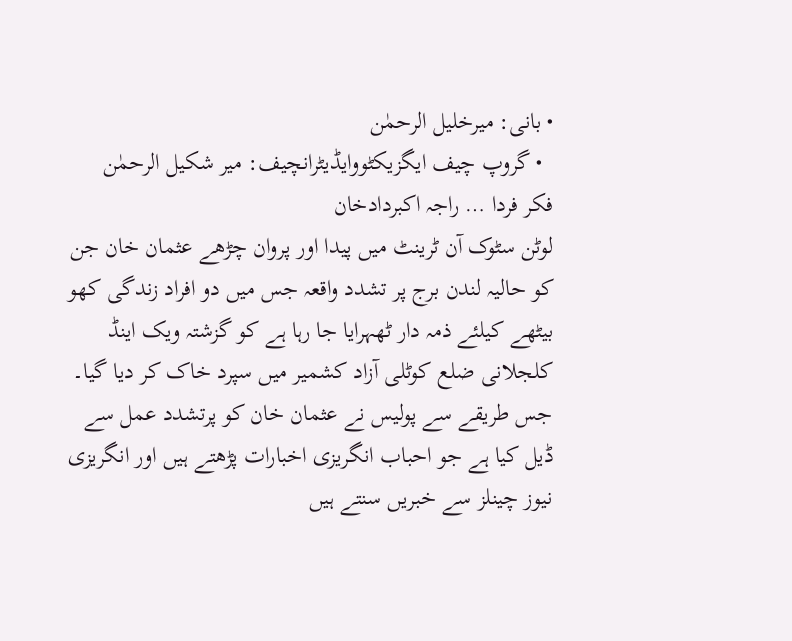• بانی: میرخلیل الرحمٰن
  • گروپ چیف ایگزیکٹووایڈیٹرانچیف: میر شکیل الرحمٰن
فکر فردا … راجہ اکبردادخان
لوٹن سٹوک آن ٹرینٹ میں پیدا اور پروان چڑھے عثمان خان جن کو حالیہ لندن برج پر تشدد واقعہ جس میں دو افراد زندگی کھو بیٹھے کیلئے ذمہ دار ٹھہرایا جا رہا ہے کو گزشتہ ویک اینڈ کلجلانی ضلع کوٹلی آزاد کشمیر میں سپرد خاک کر دیا گیا۔ جس طریقے سے پولیس نے عثمان خان کو پرتشدد عمل سے ڈیل کیا ہے جو احباب انگریزی اخبارات پڑھتے ہیں اور انگریزی نیوز چینلز سے خبریں سنتے ہیں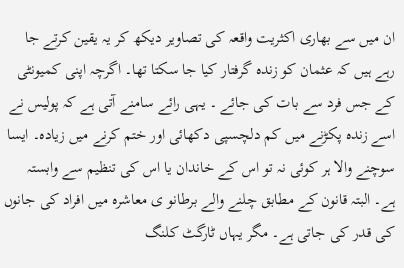ان میں سے بھاری اکثریت واقعہ کی تصاویر دیکھ کر یہ یقین کرتے جا رہے ہیں کہ عثمان کو زندہ گرفتار کیا جا سکتا تھا۔ اگرچہ اپنی کمیونٹی کے جس فرد سے بات کی جائے ۔ یہی رائے سامنے آتی ہے کہ پولیس نے اسے زندہ پکڑنے میں کم دلچسپی دکھائی اور ختم کرنے میں زیادہ۔ ایسا سوچنے والا ہر کوئی نہ تو اس کے خاندان یا اس کی تنظیم سے وابستہ ہے۔ البتہ قانون کے مطابق چلنے والے برطانو ی معاشرہ میں افراد کی جانوں کی قدر کی جاتی ہے۔ مگر یہاں ٹارگٹ کلنگ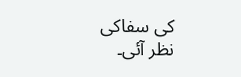کی سفاکی نظر آئی۔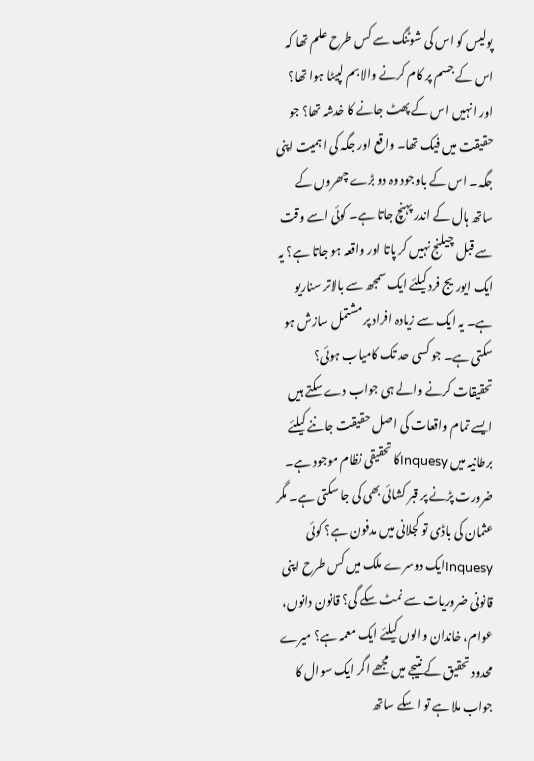پولیس کو اس کی شوٹنگ سے کس طرح علم تھا کہ اس کے جسم پر کام کرنے والا بم لپیٹا ہوا تھا؟ اور انہیں اس کے پھٹ جانے کا خدشہ تھا؟ جو حقیقت میں فیک تھا۔ واقع اور جگہ کی اہمیت اپنی جگہ۔ اس کے باوجود وہ دو بڑے چھروں کے ساتھ ہال کے اندر پہنچ جاتا ہے۔ کوئی اسے وقت سے قبل چیلنج نہیں کر پاتا اور واقعہ ہو جاتا ہے؟ یہ ایک ایوریج فرد کیلئے ایک سمجھ سے بالاتر سناریو ہے۔ یہ ایک سے زیادہ افراد پر مشتمل سازش ہو سکتی ہے۔ جو کسی حد تک کامیاب ہوئی؟ تحقیقات کرنے والے ہی جواب دے سکتے ہیں ایسے تمام واقعات کی اصل حقیقت جاننے کیلئے برطانیہ میں Inquesyکا تحقیقی نظام موجود ہے۔ ضرورت پڑنے پر قبر کشائی بھی کی جا سکتی ہے۔ مگر عثمان کی باڈی تو کجلانی میں مدفون ہے؟ کوئی Inquesyایک دوسرے ملک میں کس طرح اپنی قانونی ضروریات سے نمٹ سکے گی؟ قانون دانوں، عوام، خاندان والوں کیلئے ایک معمہ ہے؟ میرے محدود تحقیق کے نتیجے میں مجھے اگر ایک سوال کا جواب ملا ہے تو ا سکے ساتھ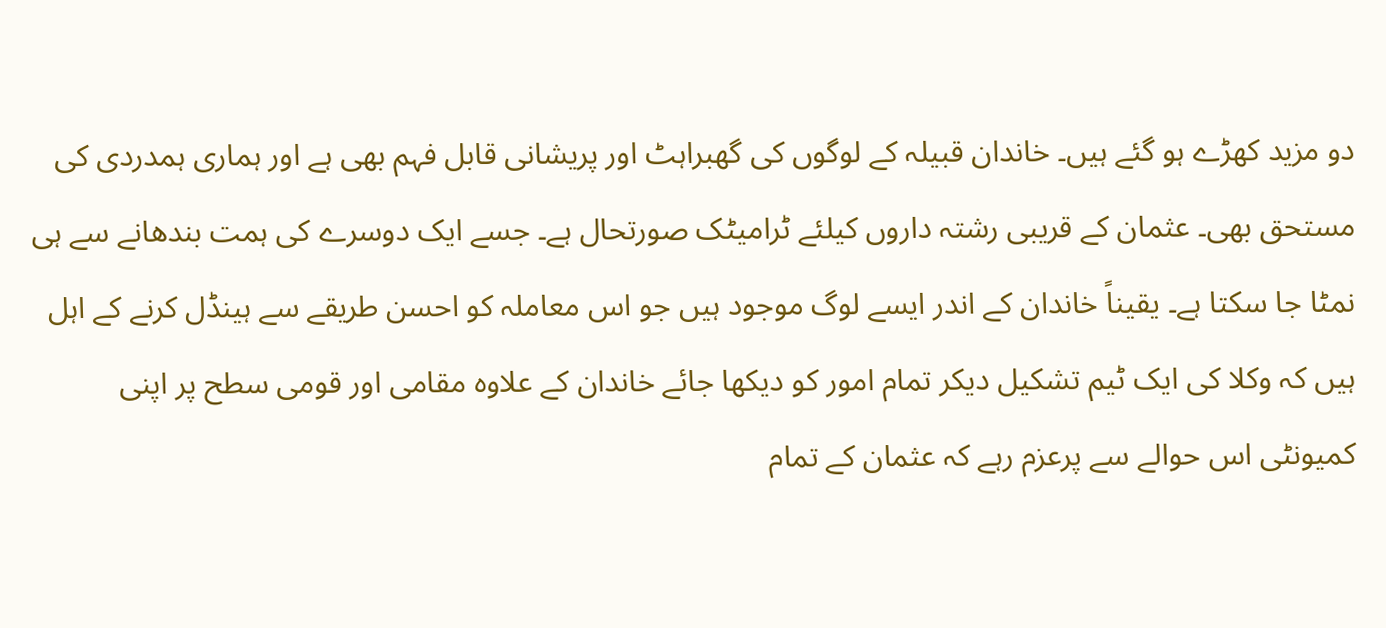دو مزید کھڑے ہو گئے ہیں۔ خاندان قبیلہ کے لوگوں کی گھبراہٹ اور پریشانی قابل فہم بھی ہے اور ہماری ہمدردی کی مستحق بھی۔ عثمان کے قریبی رشتہ داروں کیلئے ٹرامیٹک صورتحال ہے۔ جسے ایک دوسرے کی ہمت بندھانے سے ہی نمٹا جا سکتا ہے۔ یقیناً خاندان کے اندر ایسے لوگ موجود ہیں جو اس معاملہ کو احسن طریقے سے ہینڈل کرنے کے اہل ہیں کہ وکلا کی ایک ٹیم تشکیل دیکر تمام امور کو دیکھا جائے خاندان کے علاوہ مقامی اور قومی سطح پر اپنی کمیونٹی اس حوالے سے پرعزم رہے کہ عثمان کے تمام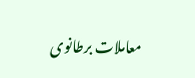معاملات برطانوی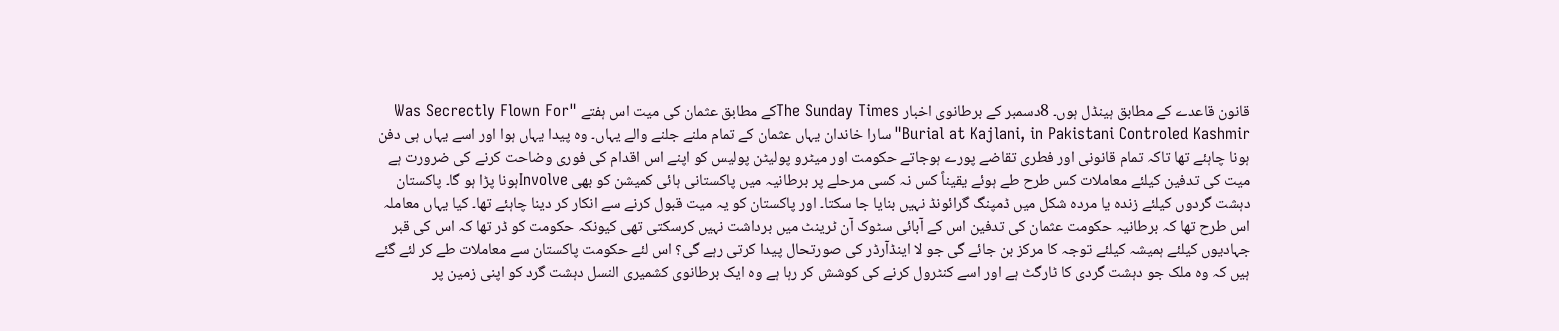قانون قاعدے کے مطابق ہینڈل ہوں۔ 8دسمبر کے برطانوی اخبار The Sunday Timesکے مطابق عثمان کی میت اس ہفتے "Was Secrectly Flown For Burial at Kajlani, in Pakistani Controled Kashmir"سارا خاندان یہاں عثمان کے تمام ملنے جلنے والے یہاں۔ وہ پیدا یہاں ہوا اور اسے یہاں ہی دفن ہونا چاہئے تھا تاکہ تمام قانونی اور فطری تقاضے پورے ہوجاتے حکومت اور میٹرو پولیٹن پولیس کو اپنے اس اقدام کی فوری وضاحت کرنے کی ضرورت ہے میت کی تدفین کیلئے معاملات کس طرح طے ہوئے یقیناً کس نہ کسی مرحلے پر برطانیہ میں پاکستانی ہائی کمیشن کو بھی Involveہونا پڑا ہو گا۔ پاکستان دہشت گردوں کیلئے زندہ یا مردہ شکل میں ڈمپنگ گرائونڈ نہیں بنایا جا سکتا۔ اور پاکستان کو یہ میت قبول کرنے سے انکار کر دینا چاہئے تھا۔ کیا یہاں معاملہ اس طرح تھا کہ برطانیہ حکومت عثمان کی تدفین اس کے آبائی سٹوک آن ٹرینٹ میں برداشت نہیں کرسکتی تھی کیونکہ حکومت کو ڈر تھا کہ اس کی قبر جہادیوں کیلئے ہمیشہ کیلئے توجہ کا مرکز بن جائے گی جو لا اینڈآرڈر کی صورتحال پیدا کرتی رہے گی؟ اس لئے حکومت پاکستان سے معاملات طے کر لئے گئے ہیں کہ وہ ملک جو دہشت گردی کا ٹارگٹ ہے اور اسے کنٹرول کرنے کی کوشش کر رہا ہے وہ ایک برطانوی کشمیری النسل دہشت گرد کو اپنی زمین پر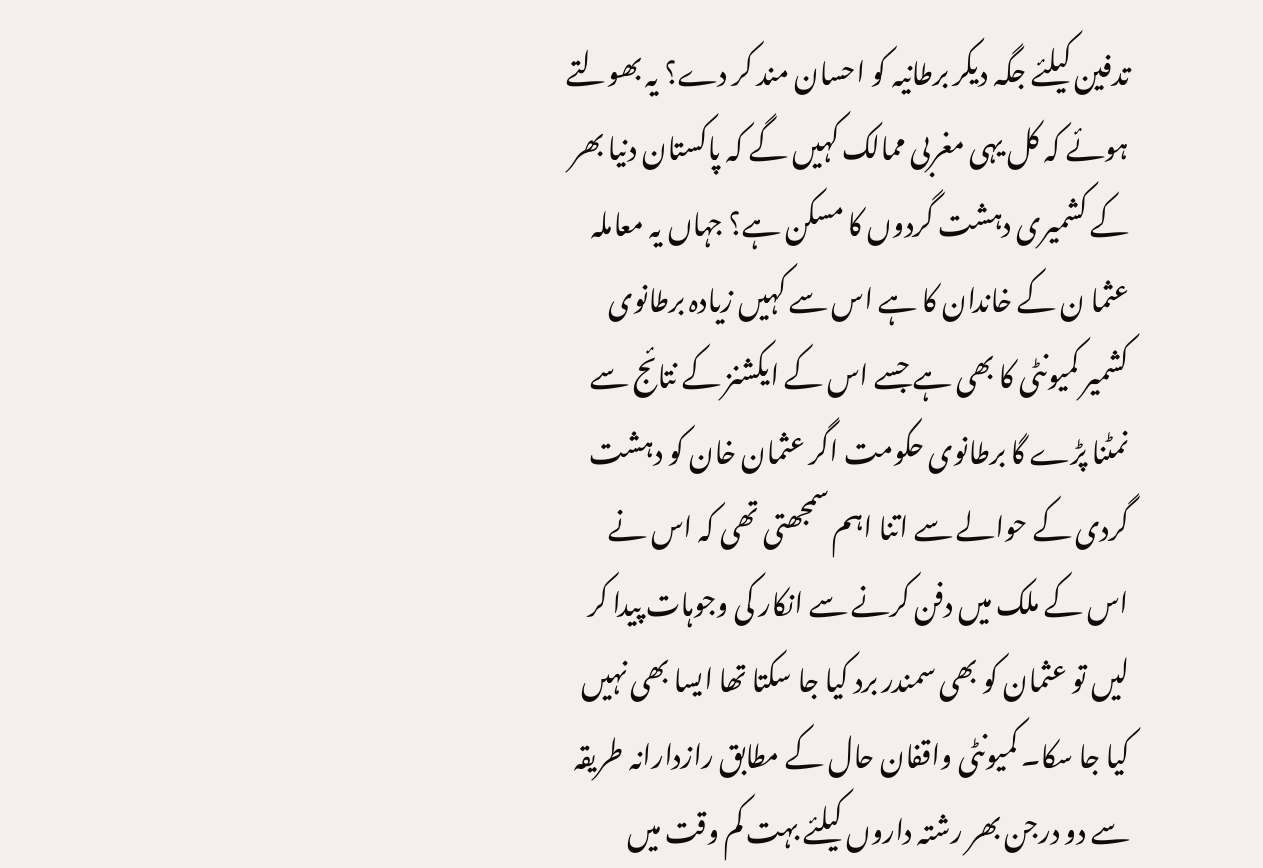تدفین کیلئے جگہ دیکر برطانیہ کو احسان مند کر دے؟ یہ بھولتے ہوئے کہ کل یہی مغربی ممالک کہیں گے کہ پاکستان دنیا بھر کے کشمیری دہشت گردوں کا مسکن ہے؟ جہاں یہ معاملہ عثما ن کے خاندان کا ہے اس سے کہیں زیادہ برطانوی کشمیر کمیونٹی کا بھی ہے جسے اس کے ایکشنز کے نتائج سے نمٹنا پڑے گا برطانوی حکومت اگر عثمان خان کو دہشت گردی کے حوالے سے اتنا اہم سمجھتی تھی کہ اس نے اس کے ملک میں دفن کرنے سے انکار کی وجوہات پیدا کر لیں تو عثمان کو بھی سمندر برد کیا جا سکتا تھا ایسا بھی نہیں کیا جا سکا۔ کمیونٹی واقفان حال کے مطابق رازدارانہ طریقہ سے دو درجن بھر رشتہ داروں کیلئے بہت کم وقت میں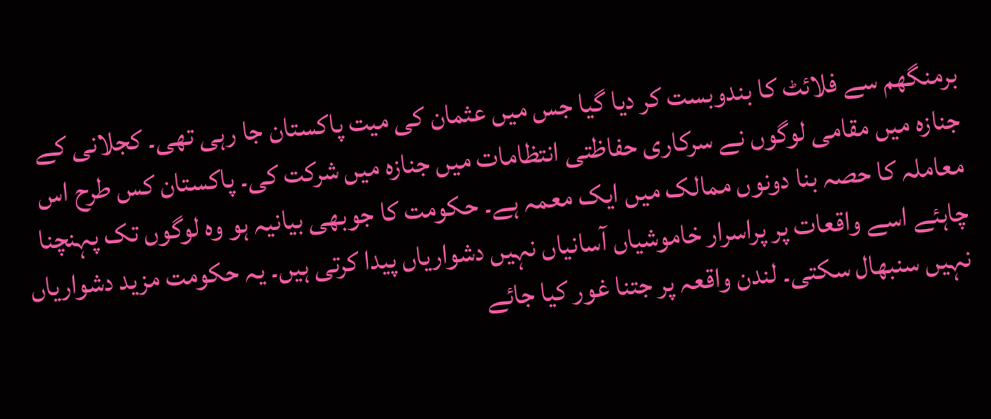برمنگھم سے فلائٹ کا بندوبست کر دیا گیا جس میں عثمان کی میت پاکستان جا رہی تھی۔ کجلانی کے جنازہ میں مقامی لوگوں نے سرکاری حفاظتی انتظامات میں جنازہ میں شرکت کی۔ پاکستان کس طرح اس معاملہ کا حصہ بنا دونوں ممالک میں ایک معمہ ہے۔ حکومت کا جوبھی بیانیہ ہو وہ لوگوں تک پہنچنا چاہئے اسے واقعات پر پراسرار خاموشیاں آسانیاں نہیں دشواریاں پیدا کرتی ہیں۔ یہ حکومت مزید دشواریاں نہیں سنبھال سکتی۔ لندن واقعہ پر جتنا غور کیا جائے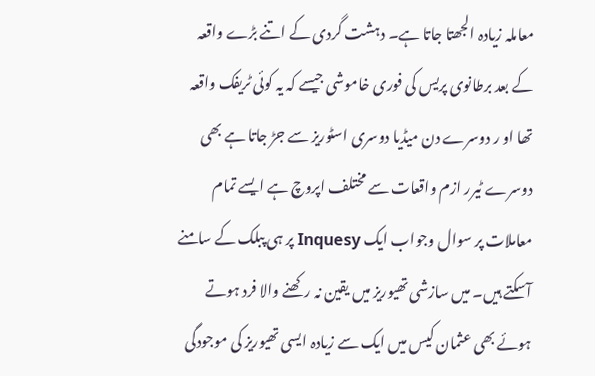معاملہ زیادہ الجھتا جاتا ہے۔ دہشت گردی کے اتنے بڑے واقعہ کے بعد برطانوی پریس کی فوری خاموشی جیسے کہ یہ کوئی ٹریفک واقعہ تھا او ر دوسرے دن میڈیا دوسری اسٹوریز سے جڑ جاتا ہے بھی دوسرے ٹیرر ازم واقعات سے مختلف اپروچ ہے ایسے تمام معاملات پر سوال وجواب ایک Inquesy پر ہی پبلک کے سامنے آسکتے ہیں۔ میں سازشی تھیوریز میں یقین نہ رکھنے والا فرد ہوتے ہوئے بھی عثمان کیس میں ایک سے زیادہ ایسی تھیوریز کی موجودگی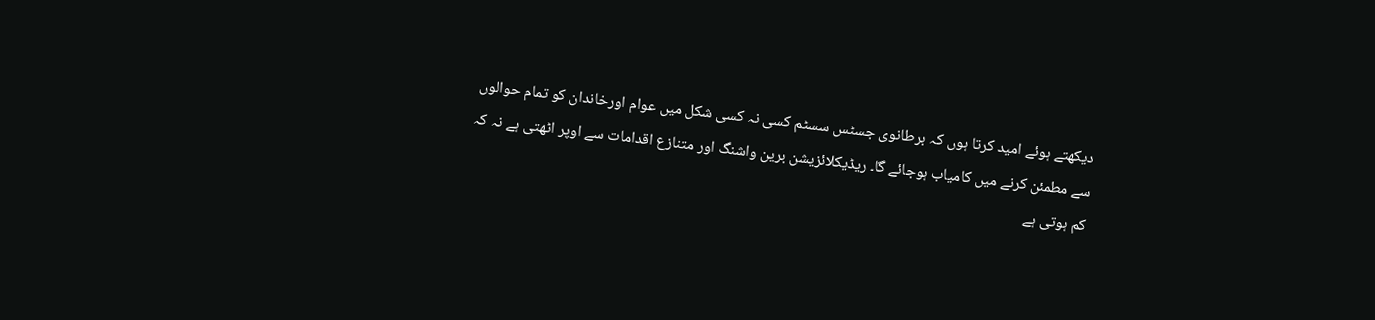دیکھتے ہوئے امید کرتا ہوں کہ برطانوی جسٹس سسٹم کسی نہ کسی شکل میں عوام اورخاندان کو تمام حوالوں سے مطمئن کرنے میں کامیاب ہوجائے گا۔ ریڈیکلائزیشن برین واشنگ اور متنازع اقدامات سے اوپر اٹھتی ہے نہ کہ کم ہوتی ہے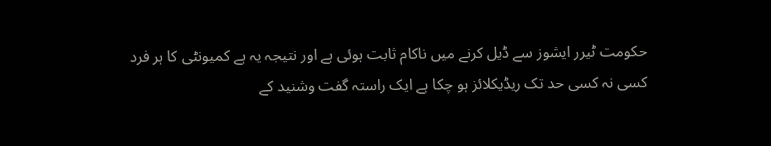حکومت ٹیرر ایشوز سے ڈیل کرنے میں ناکام ثابت ہوئی ہے اور نتیجہ یہ ہے کمیونٹی کا ہر فرد کسی نہ کسی حد تک ریڈیکلائز ہو چکا ہے ایک راستہ گفت وشنید کے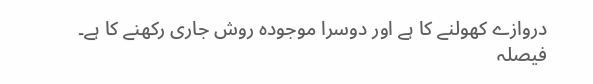دروازے کھولنے کا ہے اور دوسرا موجودہ روش جاری رکھنے کا ہے۔ فیصلہ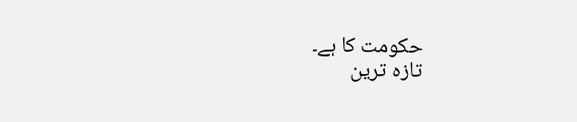حکومت کا ہے۔
تازہ ترین